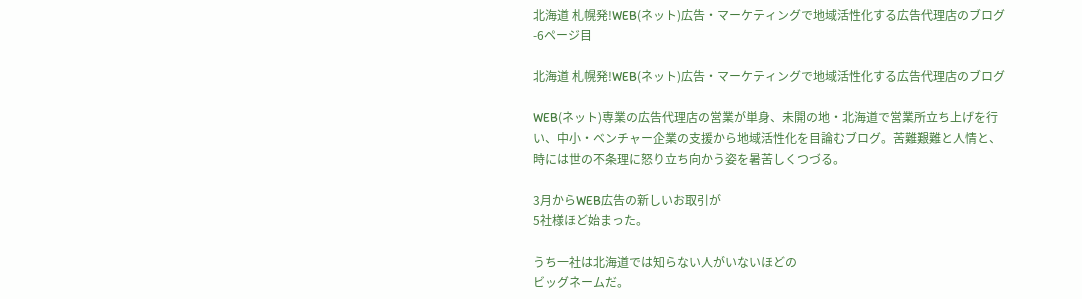北海道 札幌発!WEB(ネット)広告・マーケティングで地域活性化する広告代理店のブログ -6ページ目

北海道 札幌発!WEB(ネット)広告・マーケティングで地域活性化する広告代理店のブログ

WEB(ネット)専業の広告代理店の営業が単身、未開の地・北海道で営業所立ち上げを行い、中小・ベンチャー企業の支援から地域活性化を目論むブログ。苦難艱難と人情と、時には世の不条理に怒り立ち向かう姿を暑苦しくつづる。

3月からWEB広告の新しいお取引が
5社様ほど始まった。

うち一社は北海道では知らない人がいないほどの
ビッグネームだ。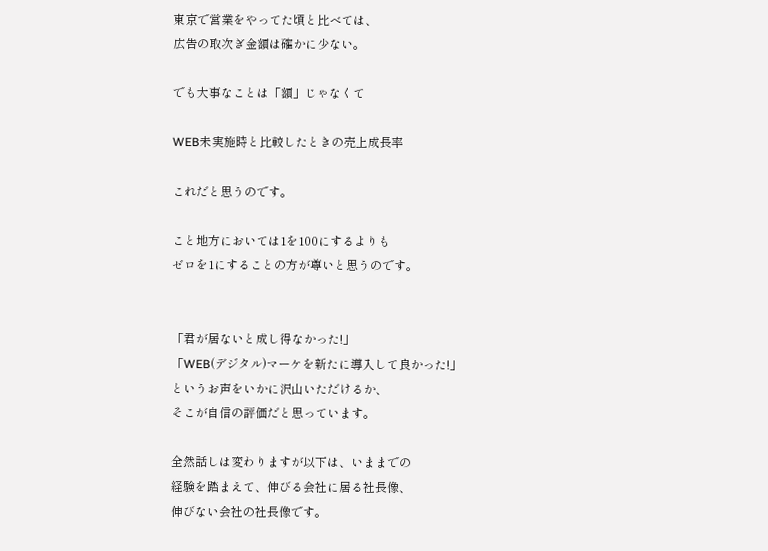東京で営業をやってた頃と比べては、
広告の取次ぎ金額は確かに少ない。

でも大事なことは「額」じゃなくて

WEB未実施時と比較したときの売上成長率

これだと思うのです。

こと地方においては1を100にするよりも
ゼロを1にすることの方が尊いと思うのです。


「君が居ないと成し得なかった!」
「WEB(デジタル)マーケを新たに導入して良かった!」
というお声をいかに沢山いただけるか、
そこが自信の評価だと思っています。

全然話しは変わりますが以下は、いままでの
経験を踏まえて、伸びる会社に居る社長像、
伸びない会社の社長像です。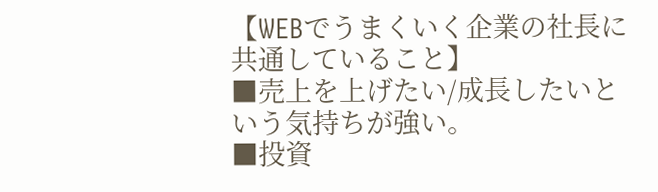【WEBでうまくいく企業の社長に共通していること】
■売上を上げたい/成長したいという気持ちが強い。
■投資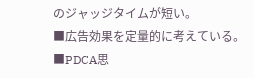のジャッジタイムが短い。
■広告効果を定量的に考えている。
■PDCA思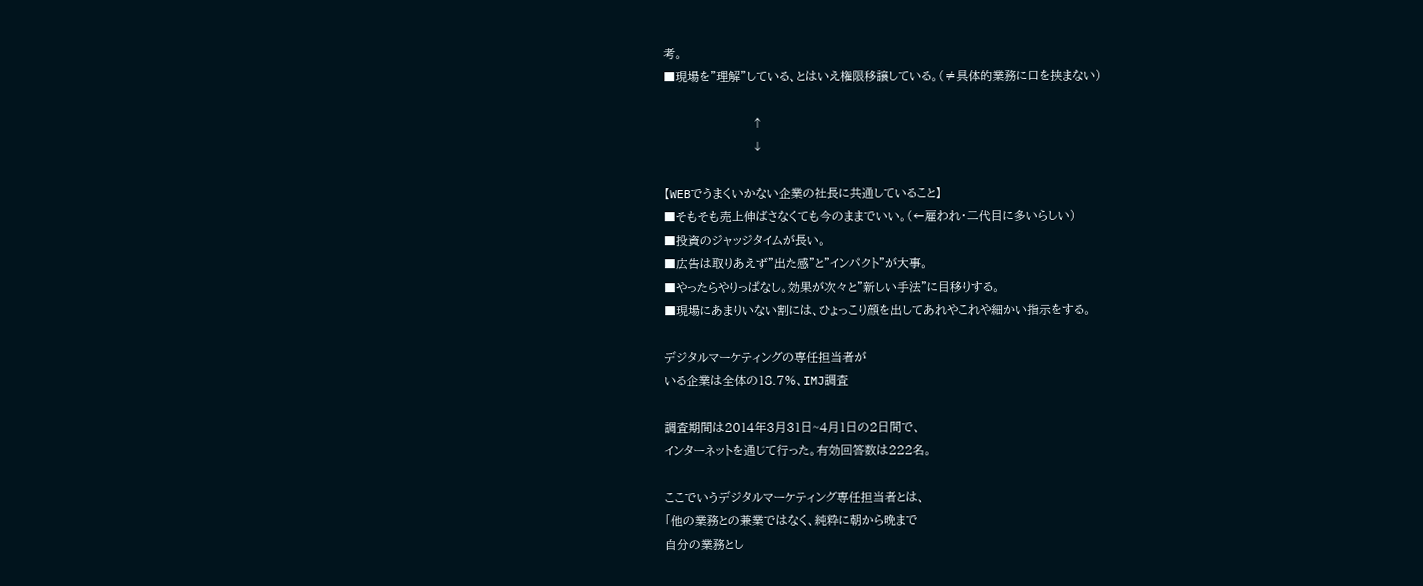考。
■現場を"理解"している、とはいえ権限移譲している。(≠具体的業務に口を挟まない)

                      ↑
                      ↓

【WEBでうまくいかない企業の社長に共通していること】
■そもそも売上伸ばさなくても今のままでいい。(←雇われ・二代目に多いらしい)
■投資のジャッジタイムが長い。
■広告は取りあえず"出た感"と"インパクト"が大事。
■やったらやりっぱなし。効果が次々と"新しい手法"に目移りする。
■現場にあまりいない割には、ひょっこり顔を出してあれやこれや細かい指示をする。

デジタルマーケティングの専任担当者が
いる企業は全体の18.7%、IMJ調査

調査期間は2014年3月31日~4月1日の2日間で、
インターネットを通じて行った。有効回答数は222名。

ここでいうデジタルマーケティング専任担当者とは、
「他の業務との兼業ではなく、純粋に朝から晩まで
自分の業務とし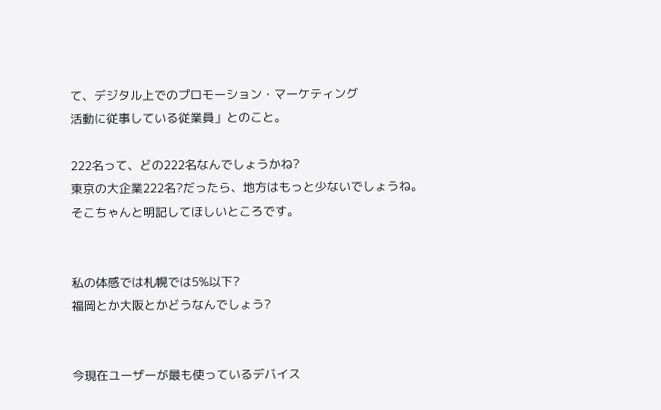て、デジタル上でのプロモーション・マーケティング
活動に従事している従業員」とのこと。

222名って、どの222名なんでしょうかね?
東京の大企業222名?だったら、地方はもっと少ないでしょうね。
そこちゃんと明記してほしいところです。


私の体感では札幌では5%以下?
福岡とか大阪とかどうなんでしょう?


今現在ユーザーが最も使っているデバイス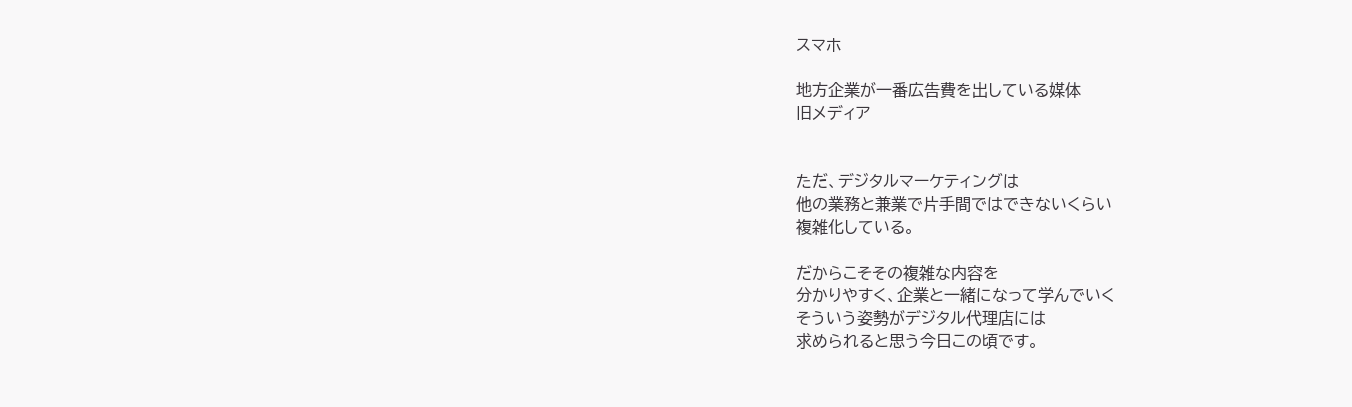スマホ

地方企業が一番広告費を出している媒体
旧メディア


ただ、デジタルマーケティングは
他の業務と兼業で片手間ではできないくらい
複雑化している。

だからこそその複雑な内容を
分かりやすく、企業と一緒になって学んでいく
そういう姿勢がデジタル代理店には
求められると思う今日この頃です。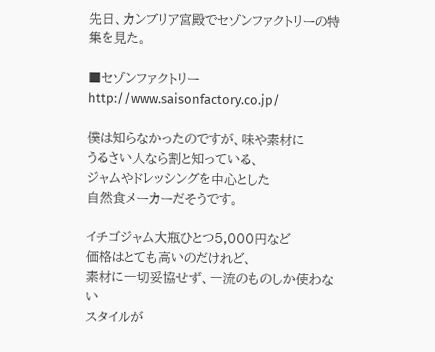先日、カンブリア宮殿でセゾンファクトリーの特集を見た。

■セゾンファクトリー
http://www.saisonfactory.co.jp/

僕は知らなかったのですが、味や素材に
うるさい人なら割と知っている、
ジャムやドレッシングを中心とした
自然食メーカーだそうです。

イチゴジャム大瓶ひとつ5,000円など
価格はとても高いのだけれど、
素材に一切妥協せず、一流のものしか使わない
スタイルが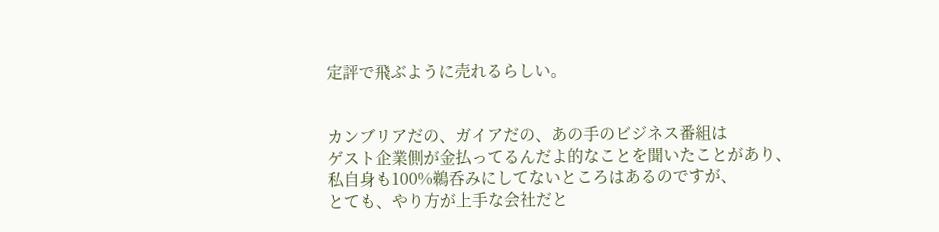定評で飛ぶように売れるらしい。


カンブリアだの、ガイアだの、あの手のビジネス番組は
ゲスト企業側が金払ってるんだよ的なことを聞いたことがあり、
私自身も100%鵜呑みにしてないところはあるのですが、
とても、やり方が上手な会社だと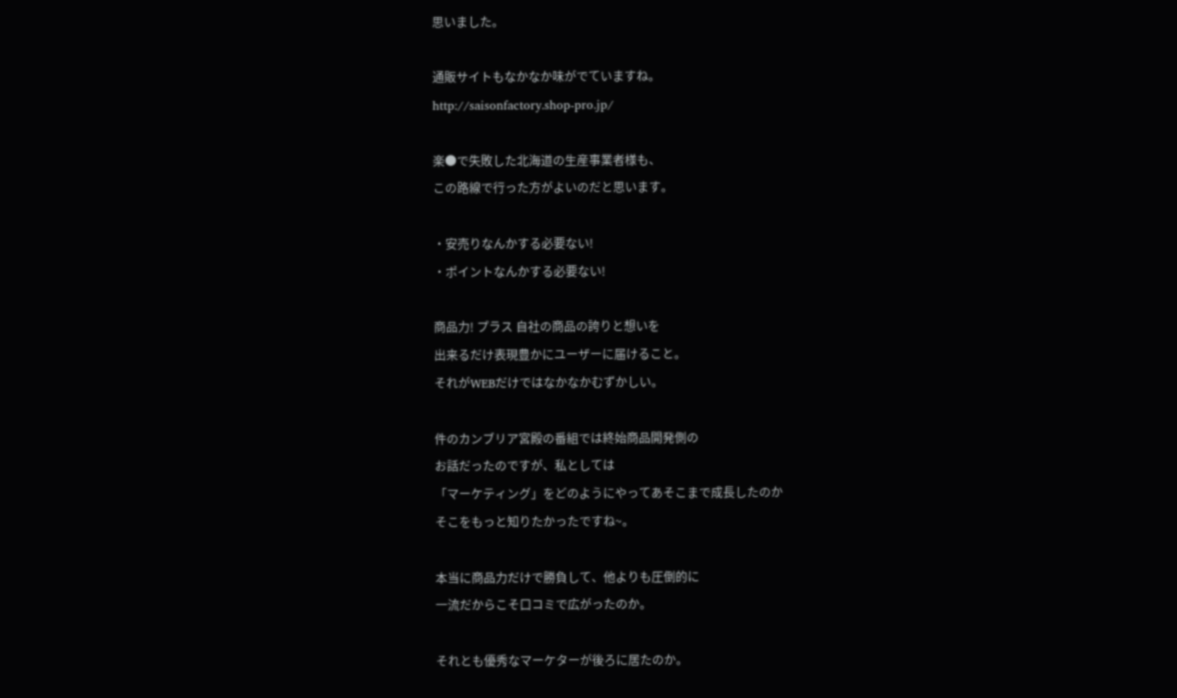思いました。

通販サイトもなかなか味がでていますね。
http://saisonfactory.shop-pro.jp/

楽●で失敗した北海道の生産事業者様も、
この路線で行った方がよいのだと思います。

・安売りなんかする必要ない!
・ポイントなんかする必要ない!

商品力! プラス 自社の商品の誇りと想いを
出来るだけ表現豊かにユーザーに届けること。
それがWEBだけではなかなかむずかしい。

件のカンブリア宮殿の番組では終始商品開発側の
お話だったのですが、私としては
「マーケティング」をどのようにやってあそこまで成長したのか
そこをもっと知りたかったですね~。

本当に商品力だけで勝負して、他よりも圧倒的に
一流だからこそ口コミで広がったのか。

それとも優秀なマーケターが後ろに居たのか。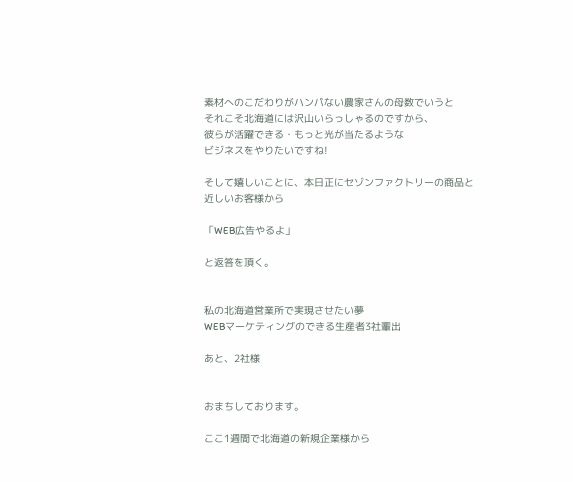素材へのこだわりがハンパない農家さんの母数でいうと
それこそ北海道には沢山いらっしゃるのですから、
彼らが活躍できる・もっと光が当たるような
ビジネスをやりたいですね!

そして嬉しいことに、本日正にセゾンファクトリーの商品と
近しいお客様から

「WEB広告やるよ」

と返答を頂く。


私の北海道営業所で実現させたい夢
WEBマーケティングのできる生産者3社輩出

あと、2社様


おまちしております。

ここ1週間で北海道の新規企業様から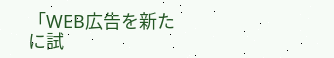「WEB広告を新たに試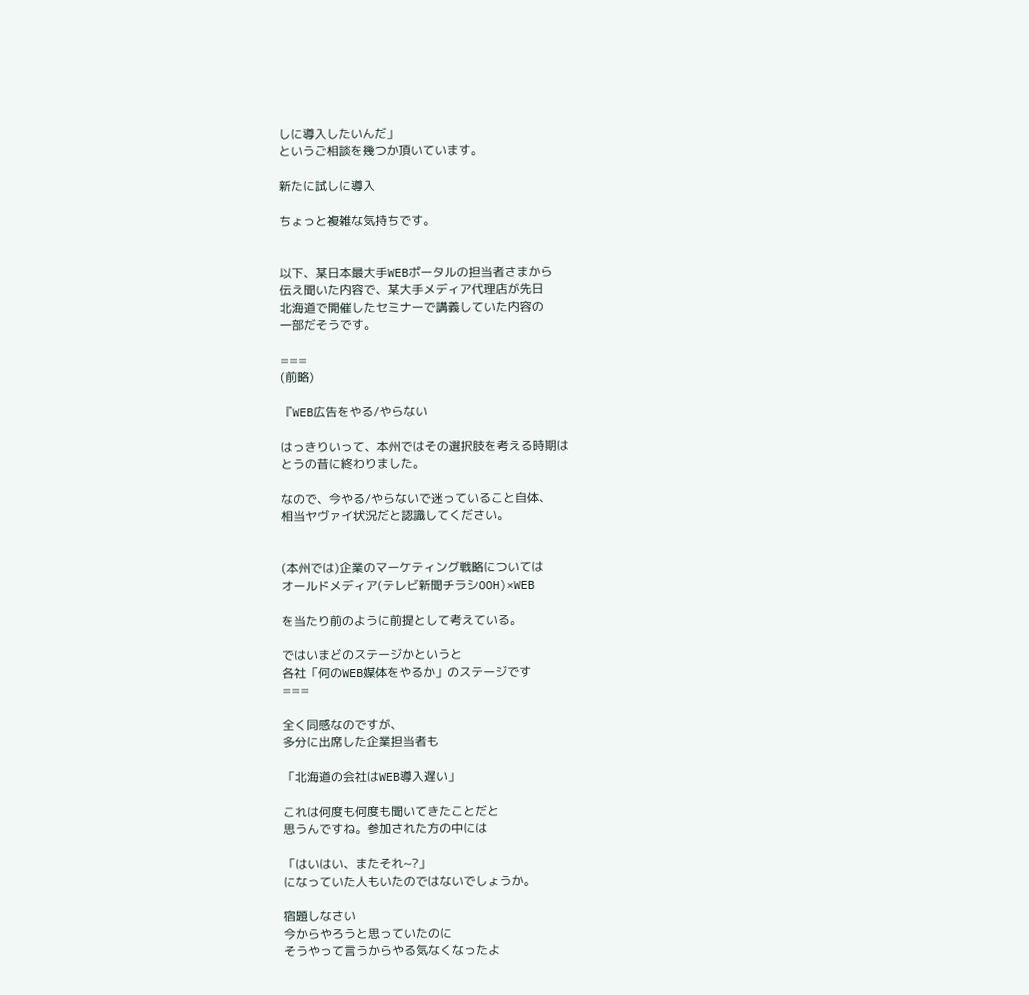しに導入したいんだ」
というご相談を幾つか頂いています。

新たに試しに導入

ちょっと複雑な気持ちです。


以下、某日本最大手WEBポータルの担当者さまから
伝え聞いた内容で、某大手メディア代理店が先日
北海道で開催したセミナーで講義していた内容の
一部だそうです。

===
(前略)

『WEB広告をやる/やらない

はっきりいって、本州ではその選択肢を考える時期は
とうの昔に終わりました。

なので、今やる/やらないで迷っていること自体、
相当ヤヴァイ状況だと認識してください。


(本州では)企業のマーケティング戦略については
オールドメディア(テレビ新聞チラシOOH)×WEB

を当たり前のように前提として考えている。

ではいまどのステージかというと
各社「何のWEB媒体をやるか」のステージです
===

全く同感なのですが、
多分に出席した企業担当者も

「北海道の会社はWEB導入遅い」

これは何度も何度も聞いてきたことだと
思うんですね。参加された方の中には

「はいはい、またそれ~?」
になっていた人もいたのではないでしょうか。

宿題しなさい
今からやろうと思っていたのに
そうやって言うからやる気なくなったよ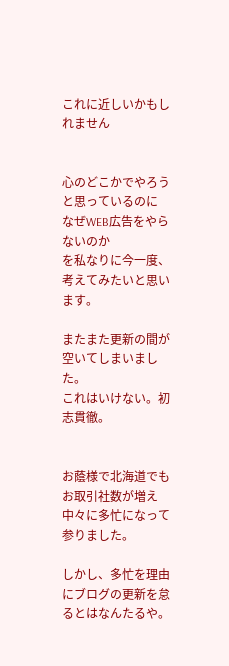これに近しいかもしれません


心のどこかでやろうと思っているのに
なぜWEB広告をやらないのか
を私なりに今一度、考えてみたいと思います。

またまた更新の間が空いてしまいました。
これはいけない。初志貫徹。


お蔭様で北海道でもお取引社数が増え
中々に多忙になって参りました。

しかし、多忙を理由にブログの更新を怠るとはなんたるや。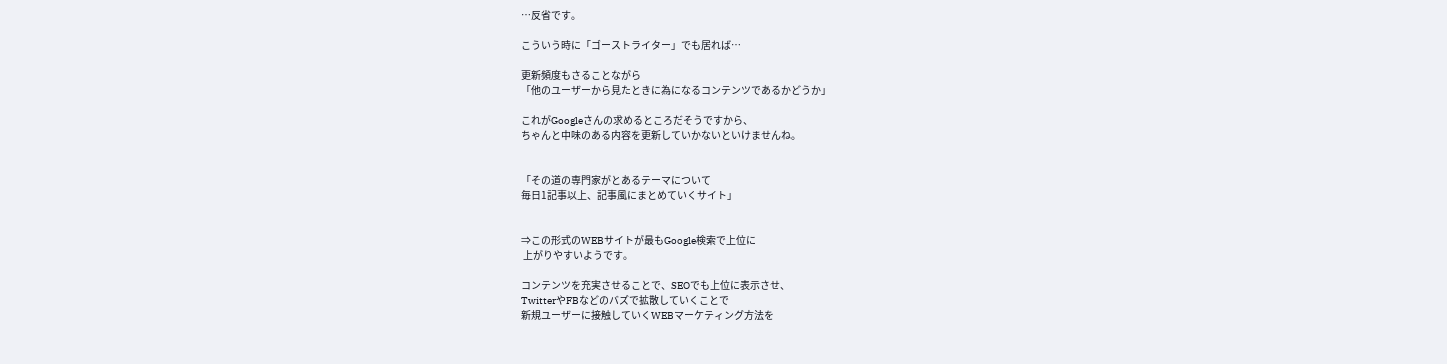…反省です。

こういう時に「ゴーストライター」でも居れば…

更新頻度もさることながら
「他のユーザーから見たときに為になるコンテンツであるかどうか」

これがGoogleさんの求めるところだそうですから、
ちゃんと中味のある内容を更新していかないといけませんね。


「その道の専門家がとあるテーマについて
毎日1記事以上、記事風にまとめていくサイト」


⇒この形式のWEBサイトが最もGoogle検索で上位に
 上がりやすいようです。

コンテンツを充実させることで、SEOでも上位に表示させ、
TwitterやFBなどのバズで拡散していくことで
新規ユーザーに接触していくWEBマーケティング方法を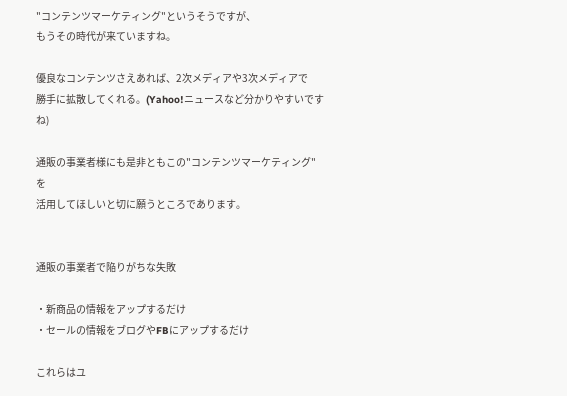"コンテンツマーケティング"というそうですが、
もうその時代が来ていますね。

優良なコンテンツさえあれば、2次メディアや3次メディアで
勝手に拡散してくれる。(Yahoo!ニュースなど分かりやすいですね)

通販の事業者様にも是非ともこの"コンテンツマーケティング"を
活用してほしいと切に願うところであります。


通販の事業者で陥りがちな失敗

・新商品の情報をアップするだけ
・セールの情報をブログやFBにアップするだけ

これらはユ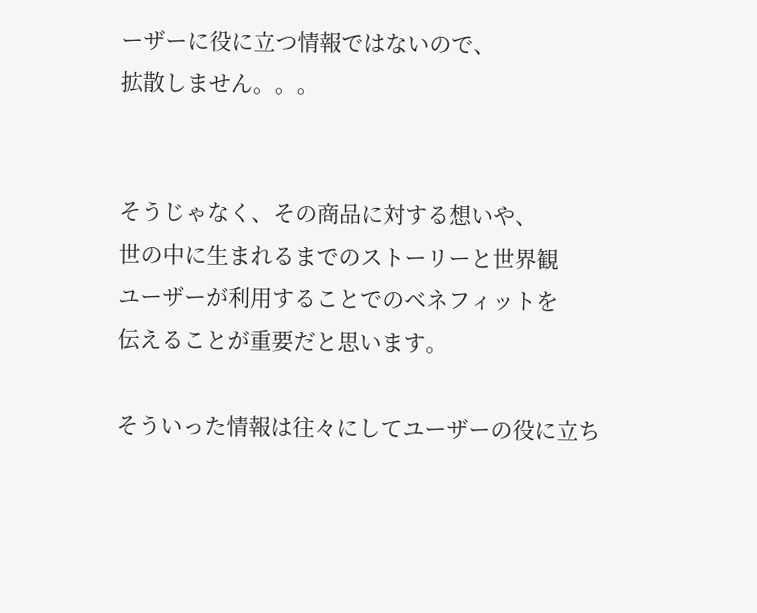ーザーに役に立つ情報ではないので、
拡散しません。。。


そうじゃなく、その商品に対する想いや、
世の中に生まれるまでのストーリーと世界観
ユーザーが利用することでのベネフィットを
伝えることが重要だと思います。

そういった情報は往々にしてユーザーの役に立ち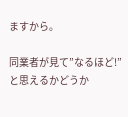ますから。

同業者が見て”なるほど!”と思えるかどうか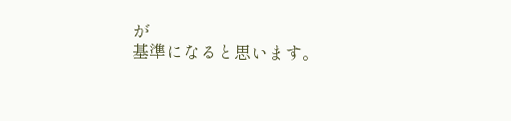が
基準になると思います。